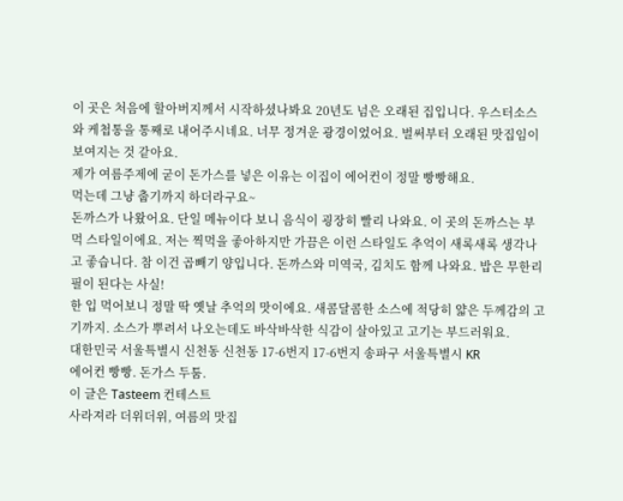이 곳은 처음에 할아버지께서 시작하셨나봐요 20년도 넘은 오래된 집입니다. 우스터소스와 케첩통을 통째로 내어주시네요. 너무 정겨운 광경이었어요. 벌써부터 오래된 맛집임이 보여지는 것 같아요.
제가 여름주제에 굳이 돈가스를 넣은 이유는 이집이 에어컨이 정말 빵빵해요.
먹는데 그냥 춥기까지 하더라구요~
돈까스가 나왔어요. 단일 메뉴이다 보니 음식이 굉장히 빨리 나와요. 이 곳의 돈까스는 부먹 스타일이에요. 저는 찍먹을 좋아하지만 가끔은 이런 스타일도 추억이 새록새록 생각나고 좋습니다. 참 이건 곱빼기 양입니다. 돈까스와 미역국, 김치도 함께 나와요. 밥은 무한리필이 된다는 사실!
한 입 먹어보니 정말 딱 옛날 추억의 맛이에요. 새콤달콤한 소스에 적당히 얇은 두께감의 고기까지. 소스가 뿌려서 나오는데도 바삭바삭한 식감이 살아있고 고기는 부드러워요.
대한민국 서울특별시 신천동 신천동 17-6번지 17-6번지 송파구 서울특별시 KR
에어컨 빵빵. 돈가스 두툼.
이 글은 Tasteem 컨테스트
사라져라 더위더위, 여름의 맛집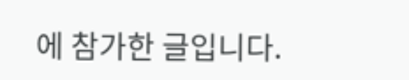에 참가한 글입니다.